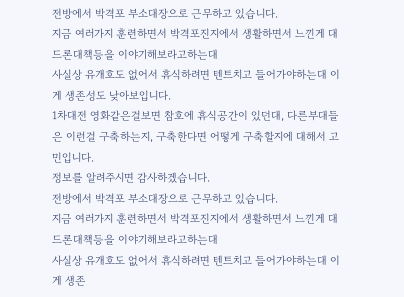전방에서 박격포 부소대장으로 근무하고 있습니다.
지금 여러가지 훈련하면서 박격포진지에서 생활하면서 느낀게 대드론대책등을 이야기해보라고하는대
사실상 유개호도 없어서 휴식하려면 텐트치고 들어가야하는대 이게 생존성도 낮아보입니다.
1차대전 영화같은걸보면 참호에 휴식공간이 있던대, 다른부대들은 이런걸 구축하는지, 구축한다면 어떻게 구축할지에 대해서 고민입니다.
정보를 알려주시면 감사하겠습니다.
전방에서 박격포 부소대장으로 근무하고 있습니다.
지금 여러가지 훈련하면서 박격포진지에서 생활하면서 느낀게 대드론대책등을 이야기해보라고하는대
사실상 유개호도 없어서 휴식하려면 텐트치고 들어가야하는대 이게 생존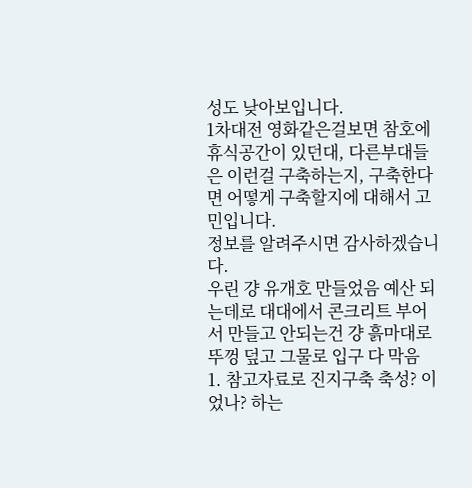성도 낮아보입니다.
1차대전 영화같은걸보면 참호에 휴식공간이 있던대, 다른부대들은 이런걸 구축하는지, 구축한다면 어떻게 구축할지에 대해서 고민입니다.
정보를 알려주시면 감사하겠습니다.
우린 걍 유개호 만들었음 예산 되는데로 대대에서 콘크리트 부어서 만들고 안되는건 걍 흙마대로 뚜껑 덮고 그물로 입구 다 막음
1. 참고자료로 진지구축 축성? 이었나? 하는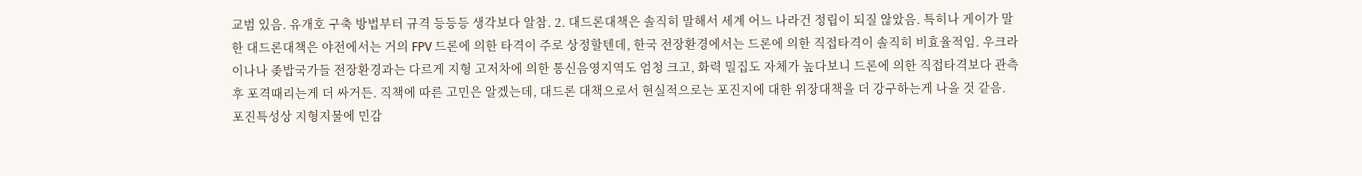교범 있음. 유개호 구축 방법부터 규격 등등등 생각보다 알참. 2. 대드론대책은 솔직히 말해서 세계 어느 나라건 정립이 되질 않았음. 특히나 게이가 말한 대드론대책은 야전에서는 거의 FPV 드론에 의한 타격이 주로 상정할텐데, 한국 전장환경에서는 드론에 의한 직접타격이 솔직히 비효율적임. 우크라이나나 좆밥국가들 전장환경과는 다르게 지형 고저차에 의한 통신음영지역도 엄청 크고, 화력 밀집도 자체가 높다보니 드론에 의한 직접타격보다 관측 후 포격때리는게 더 싸거든. 직책에 따른 고민은 알겠는데, 대드론 대책으로서 현실적으로는 포진지에 대한 위장대책을 더 강구하는게 나을 것 같음.
포진특성상 지형지물에 민감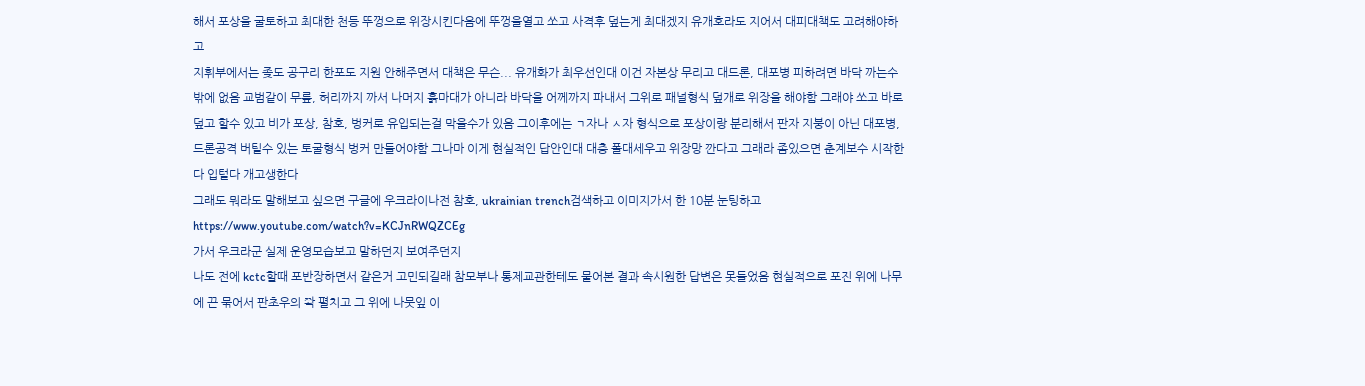해서 포상을 굴토하고 최대한 천등 뚜껑으로 위장시킨다음에 뚜껑을열고 쏘고 사격후 덮는게 최대겠지 유개호라도 지어서 대피대책도 고려해야하고
지휘부에서는 좆도 공구리 한포도 지원 안해주면서 대책은 무슨... 유개화가 최우선인대 이건 자본상 무리고 대드론, 대포병 피하려면 바닥 까는수 밖에 없음 교범같이 무릎, 허리까지 까서 나머지 흙마대가 아니라 바닥을 어께까지 파내서 그위로 패널형식 덮개로 위장을 해야함 그래야 쏘고 바로 덮고 할수 있고 비가 포상, 참호, 벙커로 유입되는걸 막을수가 있음 그이후에는 ㄱ자나 ㅅ자 형식으로 포상이랑 분리해서 판자 지붕이 아닌 대포병, 드론공격 버틸수 있는 토굴형식 벙커 만들어야함 그나마 이게 현실적인 답안인대 대충 폴대세우고 위장망 깐다고 그래라 좀있으면 춘계보수 시작한다 입털다 개고생한다
그래도 뭐라도 말해보고 싶으면 구글에 우크라이나전 참호, ukrainian trench검색하고 이미지가서 한 10분 눈팅하고
https://www.youtube.com/watch?v=KCJnRWQZCEg
가서 우크라군 실제 운영모습보고 말하던지 보여주던지
나도 전에 kctc할때 포반장하면서 같은거 고민되길래 참모부나 통제교관한테도 물어본 결과 속시원한 답변은 못들었음 현실적으로 포진 위에 나무에 끈 묶어서 판초우의 쫙 펼치고 그 위에 나뭇잎 이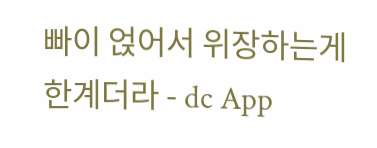빠이 얹어서 위장하는게 한계더라 - dc App